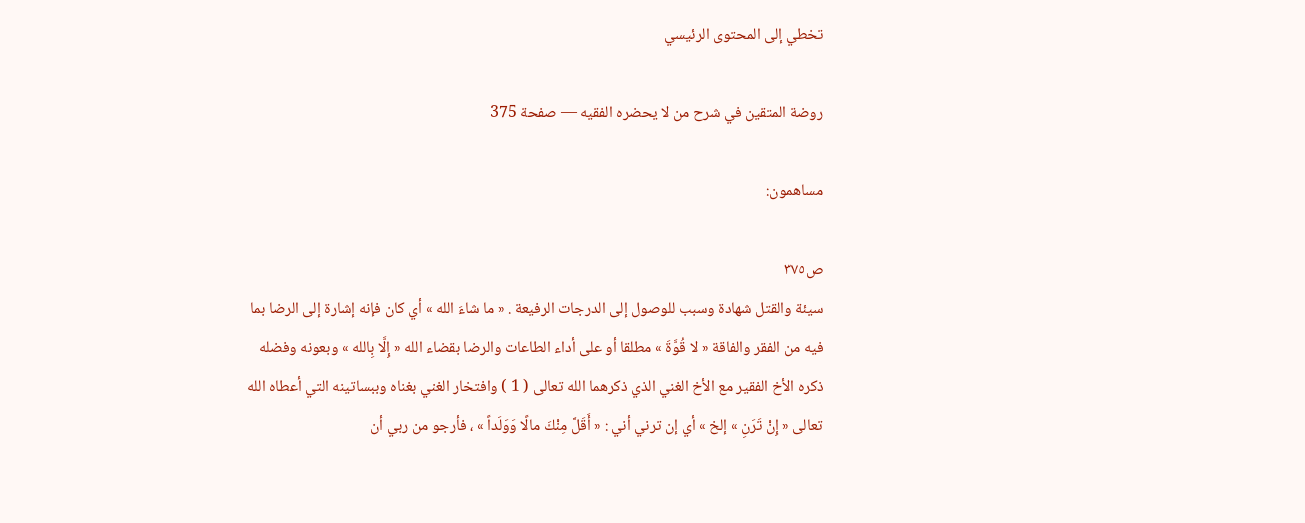تخطي إلى المحتوى الرئيسي

روضة المتقين في شرح من لا يحضره الفقيه — صفحة 375

مساهمون:

ص٣٧٥
سيئة والقتل شهادة وسبب للوصول إلى الدرجات الرفيعة . « ما شاءَ الله » أي كان فإنه إشارة إلى الرضا بما فيه من الفقر والفاقة « لا قُوَّةَ » مطلقا أو على أداء الطاعات والرضا بقضاء الله « إِلَّا بِالله » وبعونه وفضله ذكره الأخ الفقير مع الأخ الغني الذي ذكرهما الله تعالى ( 1 ) وافتخار الغني بغناه وببساتينه التي أعطاه الله تعالى « إِنْ تَرَنِ » إلخ » أي إن ترني أني : « أَقَلَّ مِنْكَ مالًا وَوَلَداً » ، فأرجو من ربي أن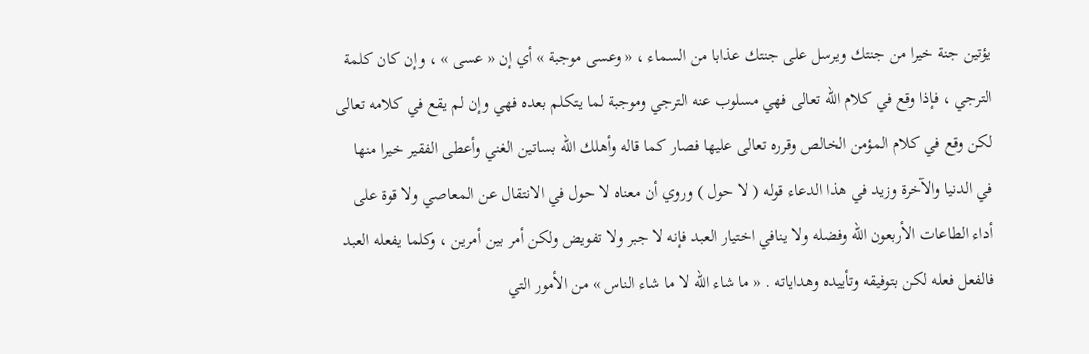يؤتين جنة خيرا من جنتك ويرسل على جنتك عذابا من السماء ، « وعسى موجبة » أي إن « عسى » ، وإن كان كلمة الترجي ، فإذا وقع في كلام الله تعالى فهي مسلوب عنه الترجي وموجبة لما يتكلم بعده فهي وإن لم يقع في كلامه تعالى لكن وقع في كلام المؤمن الخالص وقرره تعالى عليها فصار كما قاله وأهلك الله بساتين الغني وأعطى الفقير خيرا منها في الدنيا والآخرة وزيد في هذا الدعاء قوله ( لا حول ) وروي أن معناه لا حول في الانتقال عن المعاصي ولا قوة على أداء الطاعات الأربعون الله وفضله ولا ينافي اختيار العبد فإنه لا جبر ولا تفويض ولكن أمر بين أمرين ، وكلما يفعله العبد فالفعل فعله لكن بتوفيقه وتأييده وهداياته . « ما شاء الله لا ما شاء الناس » من الأمور التي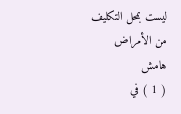ليست بمحل التكليف من الأمراض
هامش
( 1 ) في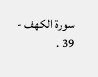سورة الكهف - 39 .